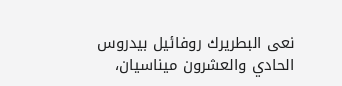نعى البطريرك روفائيل بيدروس الحادي والعشرون ميناسيان،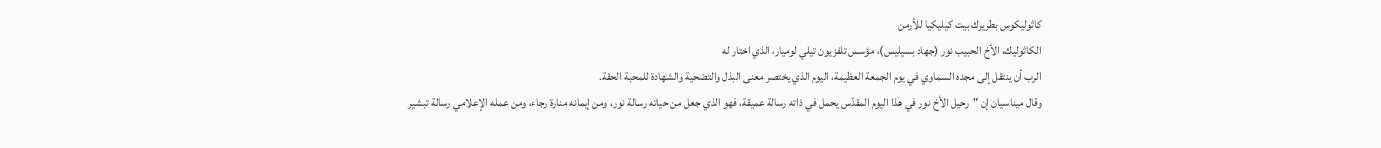كاثوليكوس بطريرك بيت كيليكيا للأرمن
الكاثوليك، الأخ الحبيب نور (جهاد بسيليس)، مؤسس تلفزيون تيلي لوميار، الذي اختار له
الرب أن ينتقل إلى مجده السماوي في يوم الجمعة العظيمة، اليوم الذي يختصر معنى البذل والتضحية والشهادة للمحبة الحقة.
وقال ميناسيان إن "رحيل الأخ نور في هذا اليوم المقدّس يحمل في ذاته رسالة عميقة، فهو الذي جعل من حياته رسالة نور، ومن إيمانه منارة رجاء، ومن عمله الإعلامي رسالة تبشير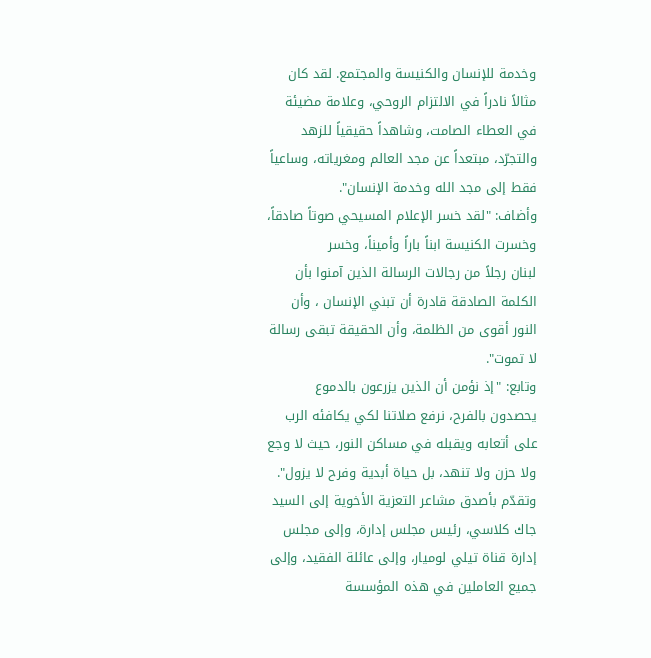وخدمة للإنسان والكنيسة والمجتمع. لقد كان مثالاً نادراً في الالتزام الروحي، وعلامة مضيئة في العطاء الصامت، وشاهداً حقيقياً للزهد والتجرّد، مبتعداً عن مجد العالم ومغرياته، وساعياً فقط إلى مجد الله وخدمة الإنسان".
وأضاف: "لقد خسر الإعلام المسيحي صوتاً صادقاً، وخسرت الكنيسة ابناً باراً وأميناً، وخسر
لبنان رجلاً من رجالات الرسالة الذين آمنوا بأن الكلمة الصادقة قادرة أن تبني الإنسان ، وأن النور أقوى من الظلمة، وأن الحقيقة تبقى رسالة لا تموت".
وتابع: "إذ نؤمن أن الذين يزرعون بالدموع يحصدون بالفرح، نرفع صلاتنا لكي يكافئه الرب على أتعابه ويقبله في مساكن النور، حيث لا وجع ولا حزن ولا تنهد، بل حياة أبدية وفرح لا يزول".
وتقدّم بأصدق مشاعر التعزية الأخوية إلى السيد جاك كلاسي، رئيس مجلس إدارة، وإلى مجلس إدارة قناة تيلي لوميار، وإلى عائلة الفقيد، وإلى جميع العاملين في هذه المؤسسة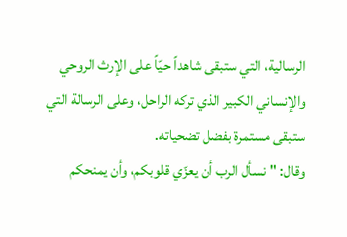الرسالية، التي ستبقى شاهداً حيّاً على الإرث الروحي والإنساني الكبير الذي تركه الراحل، وعلى الرسالة التي ستبقى مستمرة بفضل تضحياته.
وقال: "نسأل الرب أن يعزّي قلوبكم، وأن يمنحكم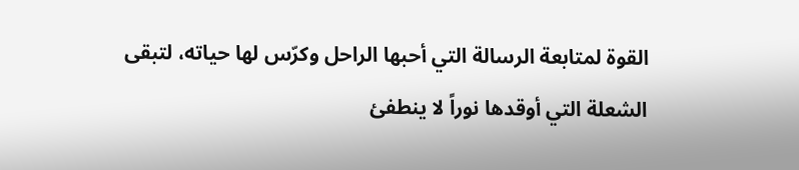القوة لمتابعة الرسالة التي أحبها الراحل وكرّس لها حياته، لتبقى الشعلة التي أوقدها نوراً لا ينطفئ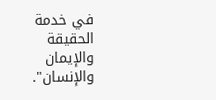في خدمة الحقيقة والإيمان والإنسان".